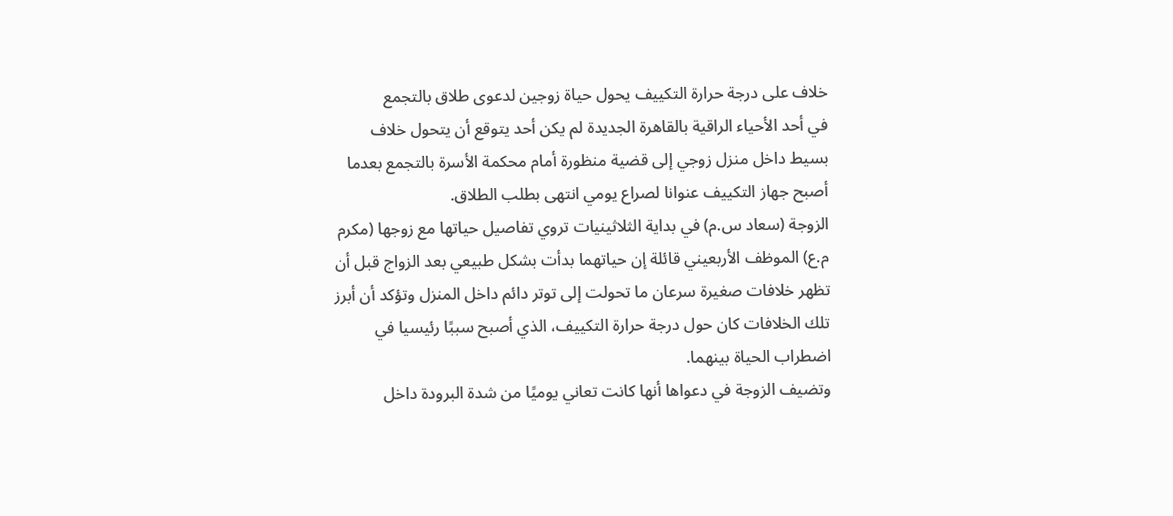خلاف على درجة حرارة التكييف يحول حياة زوجين لدعوى طلاق بالتجمع
في أحد الأحياء الراقية بالقاهرة الجديدة لم يكن أحد يتوقع أن يتحول خلاف بسيط داخل منزل زوجي إلى قضية منظورة أمام محكمة الأسرة بالتجمع بعدما أصبح جهاز التكييف عنوانا لصراع يومي انتهى بطلب الطلاق.
الزوجة (سعاد س.م) في بداية الثلاثينيات تروي تفاصيل حياتها مع زوجها (مكرم م.ع) الموظف الأربعيني قائلة إن حياتهما بدأت بشكل طبيعي بعد الزواج قبل أن تظهر خلافات صغيرة سرعان ما تحولت إلى توتر دائم داخل المنزل وتؤكد أن أبرز تلك الخلافات كان حول درجة حرارة التكييف، الذي أصبح سببًا رئيسيا في اضطراب الحياة بينهما.
وتضيف الزوجة في دعواها أنها كانت تعاني يوميًا من شدة البرودة داخل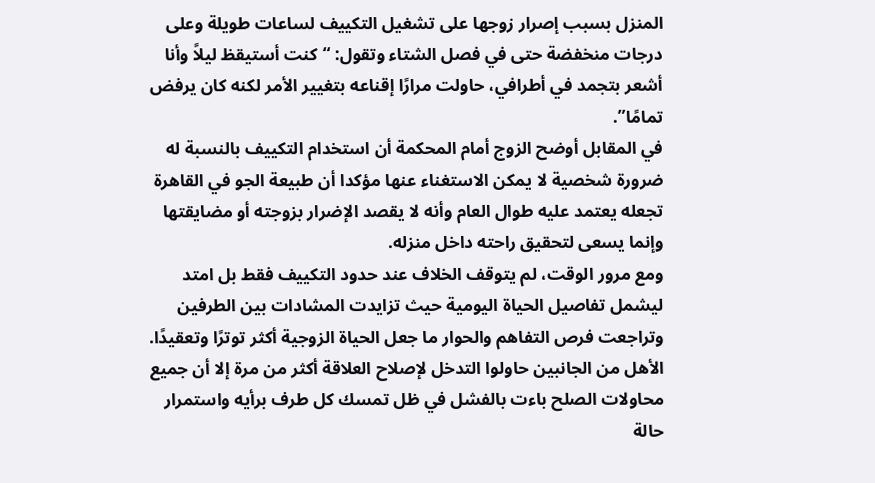المنزل بسبب إصرار زوجها على تشغيل التكييف لساعات طويلة وعلى درجات منخفضة حتى في فصل الشتاء وتقول: “كنت أستيقظ ليلاً وأنا أشعر بتجمد في أطرافي، حاولت مرارًا إقناعه بتغيير الأمر لكنه كان يرفض تمامًا”.
في المقابل أوضح الزوج أمام المحكمة أن استخدام التكييف بالنسبة له ضرورة شخصية لا يمكن الاستغناء عنها مؤكدا أن طبيعة الجو في القاهرة تجعله يعتمد عليه طوال العام وأنه لا يقصد الإضرار بزوجته أو مضايقتها وإنما يسعى لتحقيق راحته داخل منزله.
ومع مرور الوقت، لم يتوقف الخلاف عند حدود التكييف فقط بل امتد ليشمل تفاصيل الحياة اليومية حيث تزايدت المشادات بين الطرفين وتراجعت فرص التفاهم والحوار ما جعل الحياة الزوجية أكثر توترًا وتعقيدًا.
الأهل من الجانبين حاولوا التدخل لإصلاح العلاقة أكثر من مرة إلا أن جميع محاولات الصلح باءت بالفشل في ظل تمسك كل طرف برأيه واستمرار حالة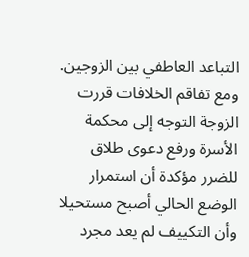التباعد العاطفي بين الزوجين.
ومع تفاقم الخلافات قررت الزوجة التوجه إلى محكمة الأسرة ورفع دعوى طلاق للضرر مؤكدة أن استمرار الوضع الحالي أصبح مستحيلا وأن التكييف لم يعد مجرد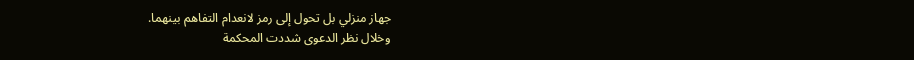جهاز منزلي بل تحول إلى رمز لانعدام التفاهم بينهما.
وخلال نظر الدعوى شددت المحكمة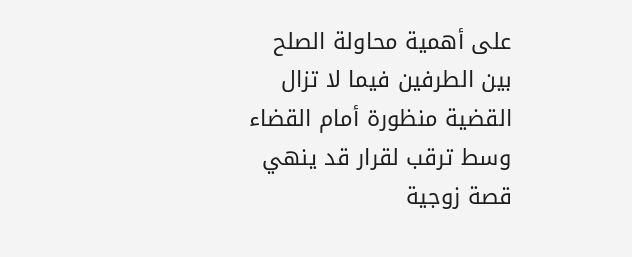على أهمية محاولة الصلح بين الطرفين فيما لا تزال القضية منظورة أمام القضاء وسط ترقب لقرار قد ينهي قصة زوجية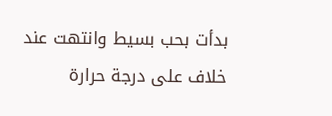بدأت بحب بسيط وانتهت عند خلاف على درجة حرارة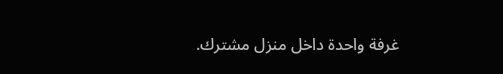غرفة واحدة داخل منزل مشترك.